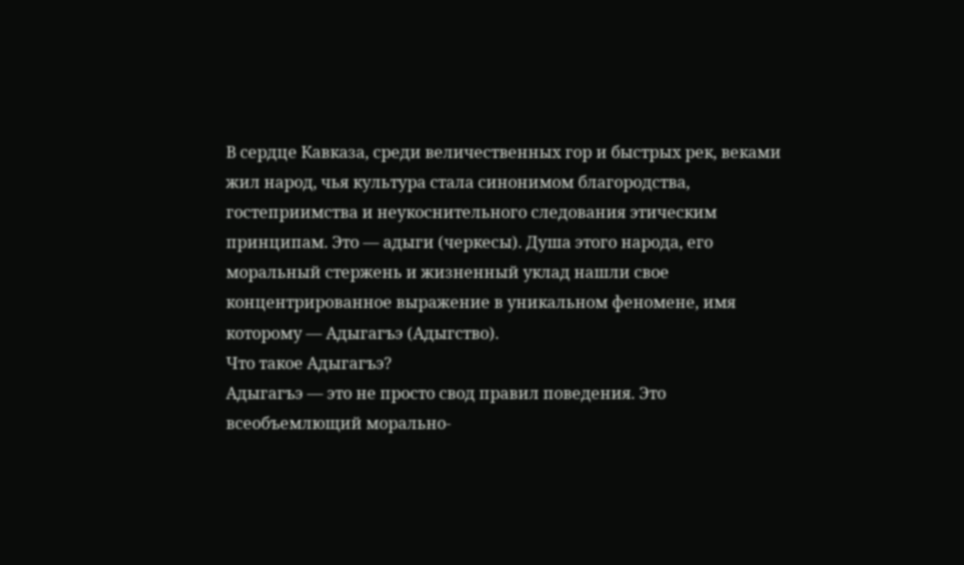В сердце Кавказа, среди величественных гор и быстрых рек, веками жил народ, чья культура стала синонимом благородства, гостеприимства и неукоснительного следования этическим принципам. Это — адыги (черкесы). Душа этого народа, его моральный стержень и жизненный уклад нашли свое концентрированное выражение в уникальном феномене, имя которому — Адыгагъэ (Адыгство).
Что такое Адыгагъэ?
Адыгагъэ — это не просто свод правил поведения. Это всеобъемлющий морально-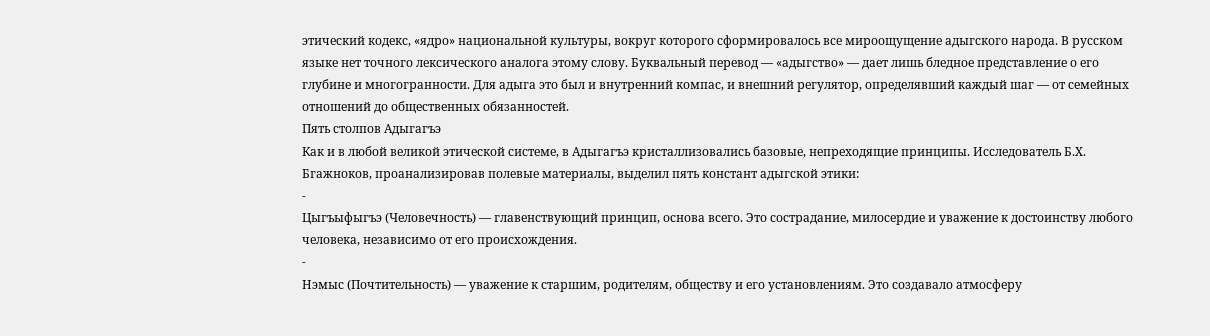этический кодекс, «ядро» национальной культуры, вокруг которого сформировалось все мироощущение адыгского народа. В русском языке нет точного лексического аналога этому слову. Буквальный перевод — «адыгство» — дает лишь бледное представление о его глубине и многогранности. Для адыга это был и внутренний компас, и внешний регулятор, определявший каждый шаг — от семейных отношений до общественных обязанностей.
Пять столпов Адыгагъэ
Как и в любой великой этической системе, в Адыгагъэ кристаллизовались базовые, непреходящие принципы. Исследователь Б.Х. Бгажноков, проанализировав полевые материалы, выделил пять констант адыгской этики:
-
Цыгъыфыгъэ (Человечность) — главенствующий принцип, основа всего. Это сострадание, милосердие и уважение к достоинству любого человека, независимо от его происхождения.
-
Нэмыс (Почтительность) — уважение к старшим, родителям, обществу и его установлениям. Это создавало атмосферу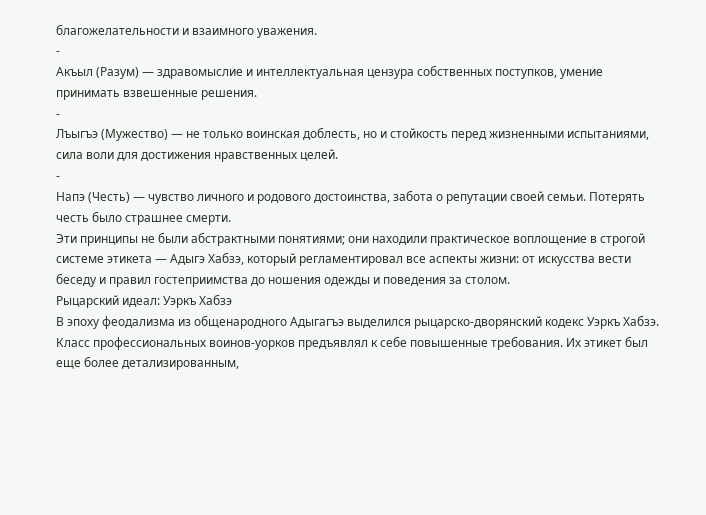благожелательности и взаимного уважения.
-
Акъыл (Разум) — здравомыслие и интеллектуальная цензура собственных поступков, умение принимать взвешенные решения.
-
Лъыгъэ (Мужество) — не только воинская доблесть, но и стойкость перед жизненными испытаниями, сила воли для достижения нравственных целей.
-
Напэ (Честь) — чувство личного и родового достоинства, забота о репутации своей семьи. Потерять честь было страшнее смерти.
Эти принципы не были абстрактными понятиями; они находили практическое воплощение в строгой системе этикета — Адыгэ Хабзэ, который регламентировал все аспекты жизни: от искусства вести беседу и правил гостеприимства до ношения одежды и поведения за столом.
Рыцарский идеал: Уэркъ Хабзэ
В эпоху феодализма из общенародного Адыгагъэ выделился рыцарско-дворянский кодекс Уэркъ Хабзэ. Класс профессиональных воинов-уорков предъявлял к себе повышенные требования. Их этикет был еще более детализированным,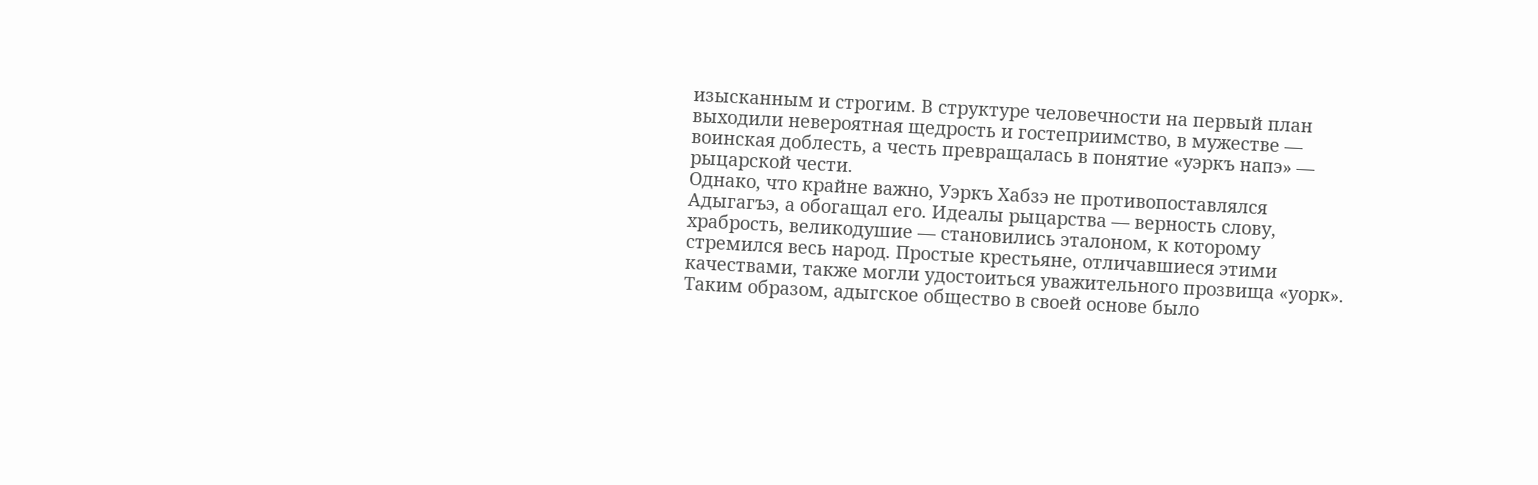изысканным и строгим. В структуре человечности на первый план выходили невероятная щедрость и гостеприимство, в мужестве — воинская доблесть, а честь превращалась в понятие «уэркъ напэ» — рыцарской чести.
Однако, что крайне важно, Уэркъ Хабзэ не противопоставлялся Адыгагъэ, а обогащал его. Идеалы рыцарства — верность слову, храбрость, великодушие — становились эталоном, к которому стремился весь народ. Простые крестьяне, отличавшиеся этими качествами, также могли удостоиться уважительного прозвища «уорк». Таким образом, адыгское общество в своей основе было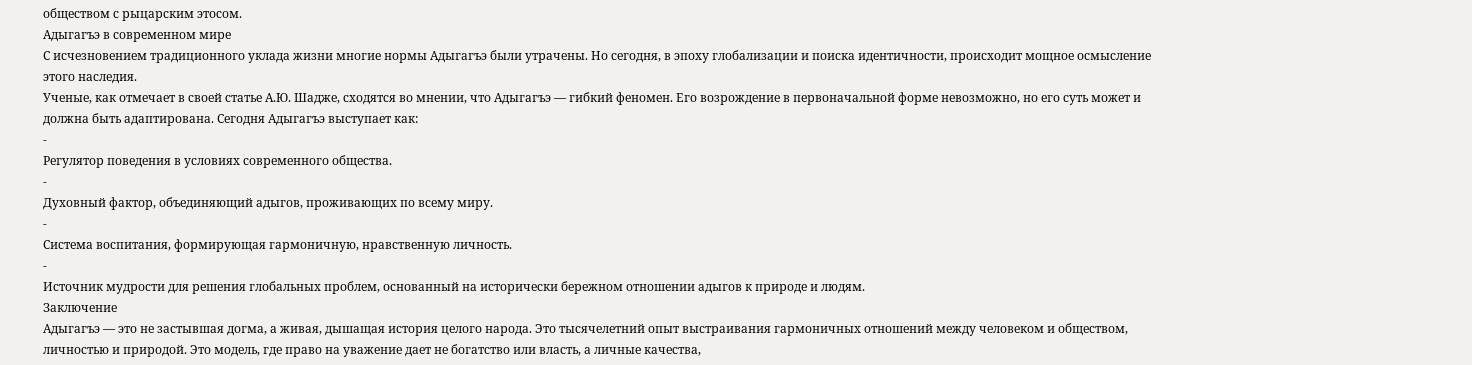обществом с рыцарским этосом.
Адыгагъэ в современном мире
С исчезновением традиционного уклада жизни многие нормы Адыгагъэ были утрачены. Но сегодня, в эпоху глобализации и поиска идентичности, происходит мощное осмысление этого наследия.
Ученые, как отмечает в своей статье А.Ю. Шадже, сходятся во мнении, что Адыгагъэ — гибкий феномен. Его возрождение в первоначальной форме невозможно, но его суть может и должна быть адаптирована. Сегодня Адыгагъэ выступает как:
-
Регулятор поведения в условиях современного общества.
-
Духовный фактор, объединяющий адыгов, проживающих по всему миру.
-
Система воспитания, формирующая гармоничную, нравственную личность.
-
Источник мудрости для решения глобальных проблем, основанный на исторически бережном отношении адыгов к природе и людям.
Заключение
Адыгагъэ — это не застывшая догма, а живая, дышащая история целого народа. Это тысячелетний опыт выстраивания гармоничных отношений между человеком и обществом, личностью и природой. Это модель, где право на уважение дает не богатство или власть, а личные качества,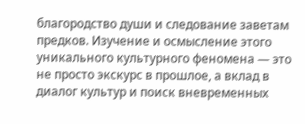благородство души и следование заветам предков. Изучение и осмысление этого уникального культурного феномена — это не просто экскурс в прошлое, а вклад в диалог культур и поиск вневременных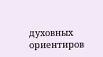духовных ориентиров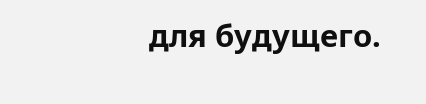для будущего.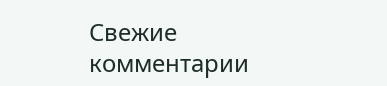Свежие комментарии